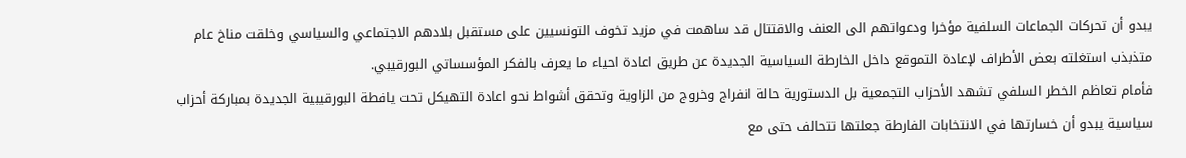يبدو أن تحركات الجماعات السلفية مؤخرا ودعواتهم الى العنف والاقتتال قد ساهمت في مزيد تخوف التونسيين على مستقبل بلادهم الاجتماعي والسياسي وخلقت مناخ عام متذبذب استغلته بعض الأطراف لإعادة التموقع داخل الخارطة السياسية الجديدة عن طريق اعادة احياء ما يعرف بالفكر المؤسساتي البورقيبي.
فأمام تعاظم الخطر السلفي تشهد الأحزاب التجمعية بل الدستورية حالة انفراج وخروج من الزاوية وتحقق أشواط نحو اعادة التهيكل تحت يافطة البورقيبية الجديدة بمباركة أحزاب سياسية يبدو أن خسارتها في الانتخابات الفارطة جعلتها تتحالف حتى مع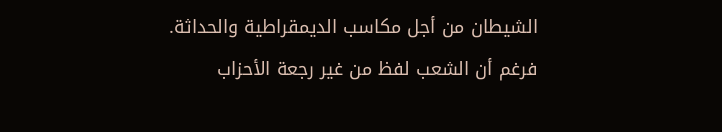الشيطان من أجل مكاسب الديمقراطية والحداثة.
فرغم أن الشعب لفظ من غير رجعة الأحزاب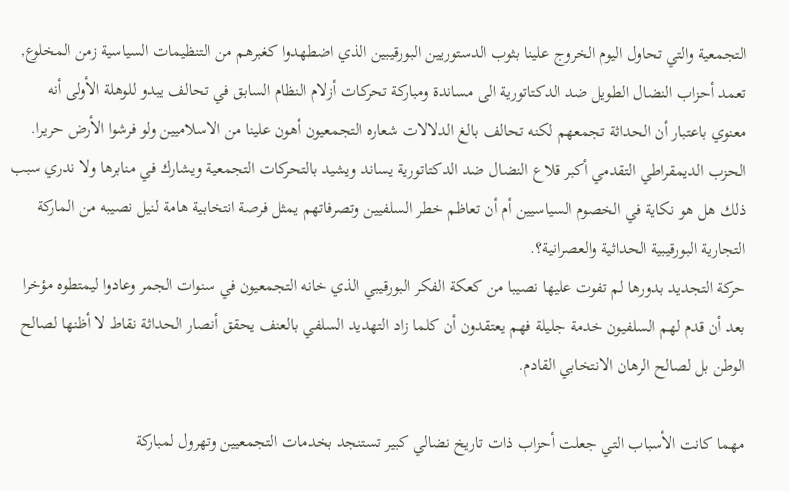التجمعية والتي تحاول اليوم الخروج علينا بثوب الدستوريين البورقيبين الذي اضطهدوا كغبرهم من التنظيمات السياسية زمن المخلوع, تعمد أحزاب النضال الطويل ضد الدكتاتورية الى مساندة ومباركة تحركات أزلام النظام السابق في تحالف يبدو للوهلة الأولى أنه معنوي باعتبار أن الحداثة تجمعهم لكنه تحالف بالغ الدلالات شعاره التجمعيون أهون علينا من الاسلاميين ولو فرشوا الأرض حريرا.
الحزب الديمقراطي التقدمي أكبر قلاع النضال ضد الدكتاتورية يساند ويشيد بالتحركات التجمعية ويشارك في منابرها ولا ندري سبب ذلك هل هو نكاية في الخصوم السياسيين أم أن تعاظم خطر السلفيين وتصرفاتهم يمثل فرصة انتخابية هامة لنيل نصيبه من الماركة التجارية البورقيبية الحداثية والعصرانية؟.
حركة التجديد بدورها لم تفوت عليها نصيبا من كعكة الفكر البورقيبي الذي خانه التجمعيون في سنوات الجمر وعادوا ليمتطوه مؤخرا بعد أن قدم لهم السلفيون خدمة جليلة فهم يعتقدون أن كلما زاد التهديد السلفي بالعنف يحقق أنصار الحداثة نقاط لا أظنها لصالح الوطن بل لصالح الرهان الانتخابي القادم.

مهما كانت الأسباب التي جعلت أحزاب ذات تاريخ نضالي كبير تستنجد بخدمات التجمعيين وتهرول لمباركة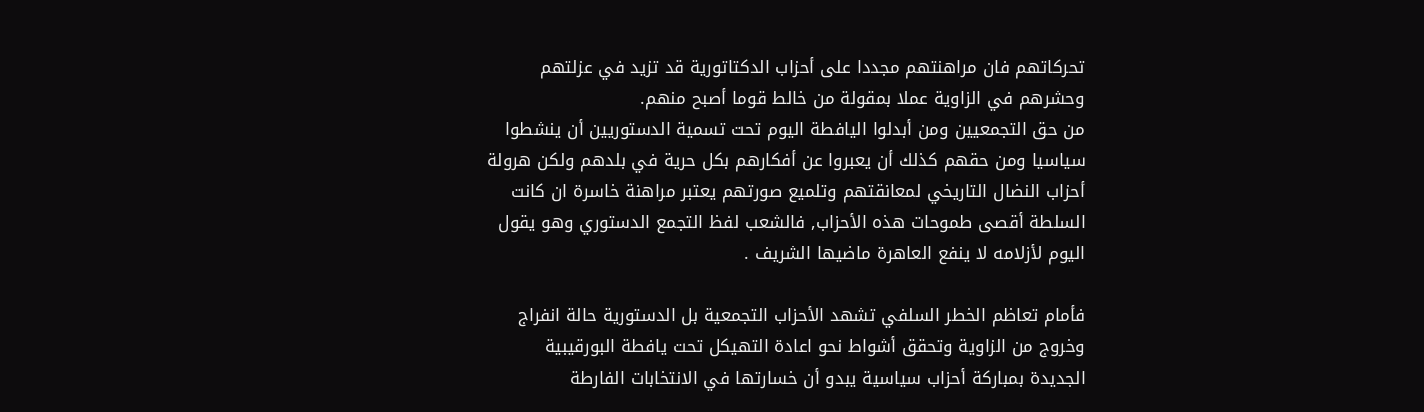تحركاتهم فان مراهنتهم مجددا على أحزاب الدكتاتورية قد تزيد في عزلتهم وحشرهم في الزاوية عملا بمقولة من خالط قوما أصبح منهم.
من حق التجمعيين ومن أبدلوا اليافطة اليوم تحت تسمية الدستوريين أن ينشطوا سياسيا ومن حقهم كذلك أن يعبروا عن أفكارهم بكل حرية في بلدهم ولكن هرولة أحزاب النضال التاريخي لمعانقتهم وتلميع صورتهم يعتبر مراهنة خاسرة ان كانت السلطة أقصى طموحات هذه الأحزاب, فالشعب لفظ التجمع الدستوري وهو يقول اليوم لأزلامه لا ينفع العاهرة ماضيها الشريف .

فأمام تعاظم الخطر السلفي تشهد الأحزاب التجمعية بل الدستورية حالة انفراج وخروج من الزاوية وتحقق أشواط نحو اعادة التهيكل تحت يافطة البورقيبية الجديدة بمباركة أحزاب سياسية يبدو أن خسارتها في الانتخابات الفارطة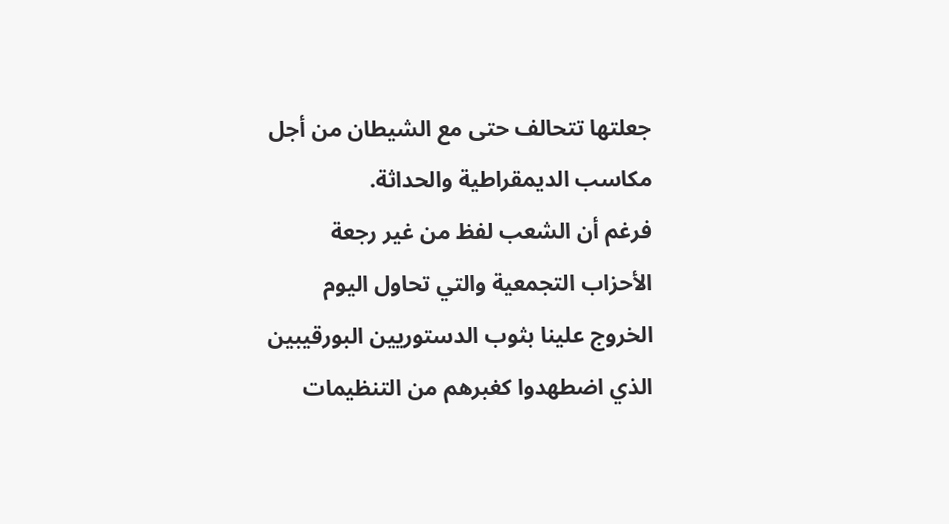جعلتها تتحالف حتى مع الشيطان من أجل مكاسب الديمقراطية والحداثة.
فرغم أن الشعب لفظ من غير رجعة الأحزاب التجمعية والتي تحاول اليوم الخروج علينا بثوب الدستوريين البورقيبين الذي اضطهدوا كغبرهم من التنظيمات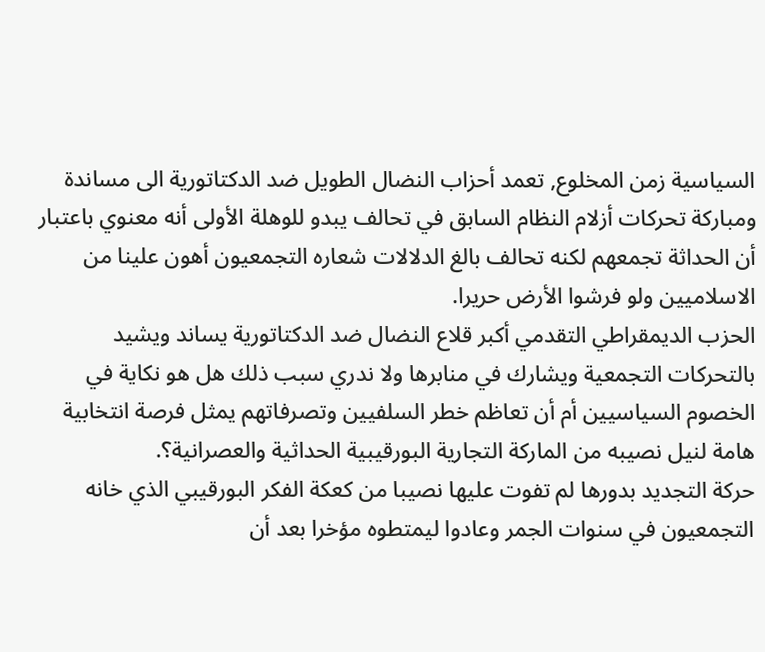السياسية زمن المخلوع, تعمد أحزاب النضال الطويل ضد الدكتاتورية الى مساندة ومباركة تحركات أزلام النظام السابق في تحالف يبدو للوهلة الأولى أنه معنوي باعتبار أن الحداثة تجمعهم لكنه تحالف بالغ الدلالات شعاره التجمعيون أهون علينا من الاسلاميين ولو فرشوا الأرض حريرا.
الحزب الديمقراطي التقدمي أكبر قلاع النضال ضد الدكتاتورية يساند ويشيد بالتحركات التجمعية ويشارك في منابرها ولا ندري سبب ذلك هل هو نكاية في الخصوم السياسيين أم أن تعاظم خطر السلفيين وتصرفاتهم يمثل فرصة انتخابية هامة لنيل نصيبه من الماركة التجارية البورقيبية الحداثية والعصرانية؟.
حركة التجديد بدورها لم تفوت عليها نصيبا من كعكة الفكر البورقيبي الذي خانه التجمعيون في سنوات الجمر وعادوا ليمتطوه مؤخرا بعد أن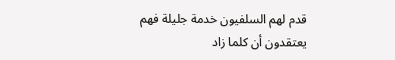قدم لهم السلفيون خدمة جليلة فهم يعتقدون أن كلما زاد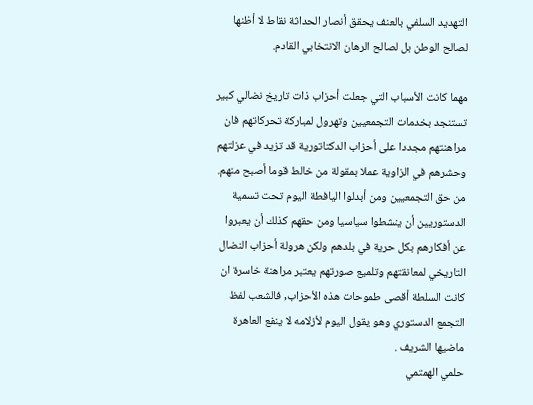التهديد السلفي بالعنف يحقق أنصار الحداثة نقاط لا أظنها لصالح الوطن بل لصالح الرهان الانتخابي القادم.

مهما كانت الأسباب التي جعلت أحزاب ذات تاريخ نضالي كبير تستنجد بخدمات التجمعيين وتهرول لمباركة تحركاتهم فان مراهنتهم مجددا على أحزاب الدكتاتورية قد تزيد في عزلتهم وحشرهم في الزاوية عملا بمقولة من خالط قوما أصبح منهم.
من حق التجمعيين ومن أبدلوا اليافطة اليوم تحت تسمية الدستوريين أن ينشطوا سياسيا ومن حقهم كذلك أن يعبروا عن أفكارهم بكل حرية في بلدهم ولكن هرولة أحزاب النضال التاريخي لمعانقتهم وتلميع صورتهم يعتبر مراهنة خاسرة ان كانت السلطة أقصى طموحات هذه الأحزاب, فالشعب لفظ التجمع الدستوري وهو يقول اليوم لأزلامه لا ينفع العاهرة ماضيها الشريف .
حلمي الهمتمي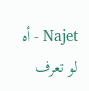Najet - أه لو تعرف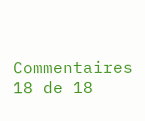Commentaires
18 de 18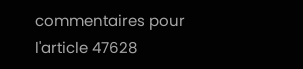commentaires pour l'article 47628